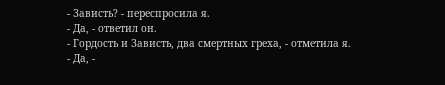- Зависть? - переспросила я.
- Да, - ответил он.
- Гордость и Зависть, два смертных греха, - отметила я.
- Да, -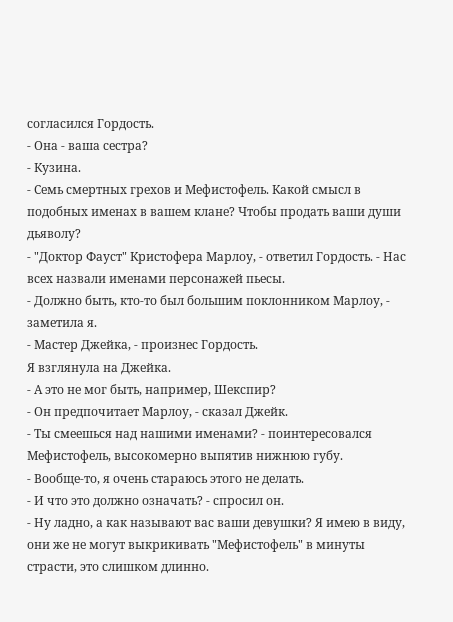согласился Гордость.
- Она - ваша сестра?
- Кузина.
- Семь смертных грехов и Мефистофель. Какой смысл в подобных именах в вашем клане? Чтобы продать ваши души дьяволу?
- "Доктор Фауст" Кристофера Марлоу, - ответил Гордость. - Нас всех назвали именами персонажей пьесы.
- Должно быть, кто-то был большим поклонником Марлоу, - заметила я.
- Мастер Джейка, - произнес Гордость.
Я взглянула на Джейка.
- А это не мог быть, например, Шекспир?
- Он предпочитает Марлоу, - сказал Джейк.
- Ты смеешься над нашими именами? - поинтересовался Мефистофель, высокомерно выпятив нижнюю губу.
- Вообще-то, я очень стараюсь этого не делать.
- И что это должно означать? - спросил он.
- Ну ладно, а как называют вас ваши девушки? Я имею в виду, они же не могут выкрикивать "Мефистофель" в минуты страсти, это слишком длинно.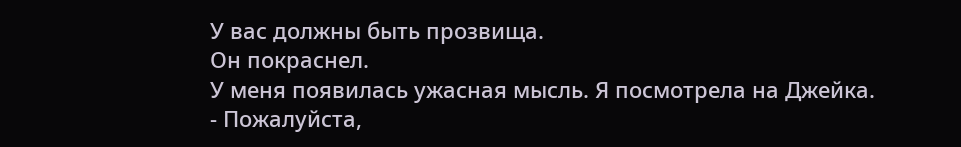У вас должны быть прозвища.
Он покраснел.
У меня появилась ужасная мысль. Я посмотрела на Джейка.
- Пожалуйста,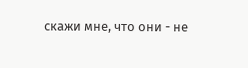скажи мне, что они - не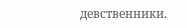девственники.